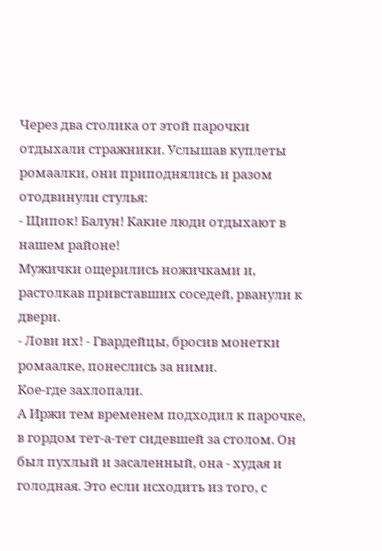Через два столика от этой парочки отдыхали стражники. Услышав куплеты ромаалки, они приподнялись и разом отодвинули стулья:
- Щипок! Балун! Какие люди отдыхают в нашем районе!
Мужички ощерились ножичками и, растолкав привставших соседей, рванули к двери.
- Лови их! - Гвардейцы, бросив монетки ромаалке, понеслись за ними.
Кое-где захлопали.
А Иржи тем временем подходил к парочке, в гордом тет-а-тет сидевшей за столом. Он был пухлый и засаленный, она - худая и голодная. Это если исходить из того, с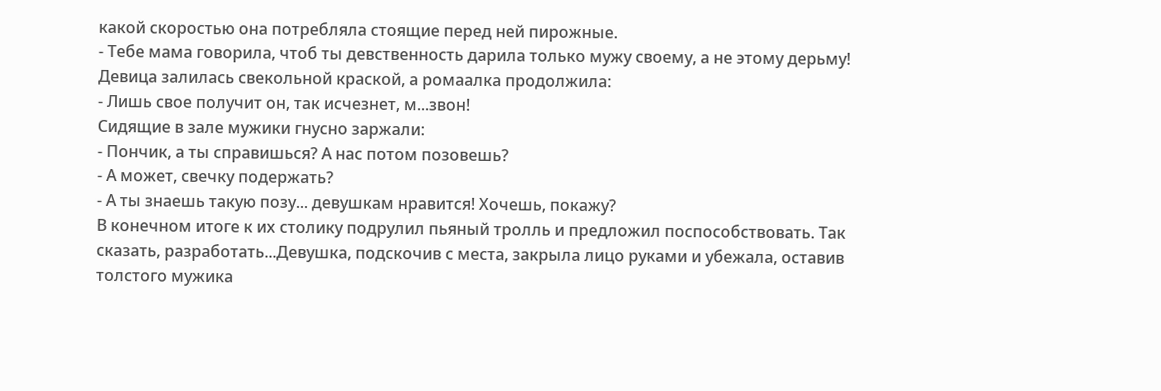какой скоростью она потребляла стоящие перед ней пирожные.
- Тебе мама говорила, чтоб ты девственность дарила только мужу своему, а не этому дерьму!
Девица залилась свекольной краской, а ромаалка продолжила:
- Лишь свое получит он, так исчезнет, м...звон!
Сидящие в зале мужики гнусно заржали:
- Пончик, а ты справишься? А нас потом позовешь?
- А может, свечку подержать?
- А ты знаешь такую позу... девушкам нравится! Хочешь, покажу?
В конечном итоге к их столику подрулил пьяный тролль и предложил поспособствовать. Так сказать, разработать...Девушка, подскочив с места, закрыла лицо руками и убежала, оставив толстого мужика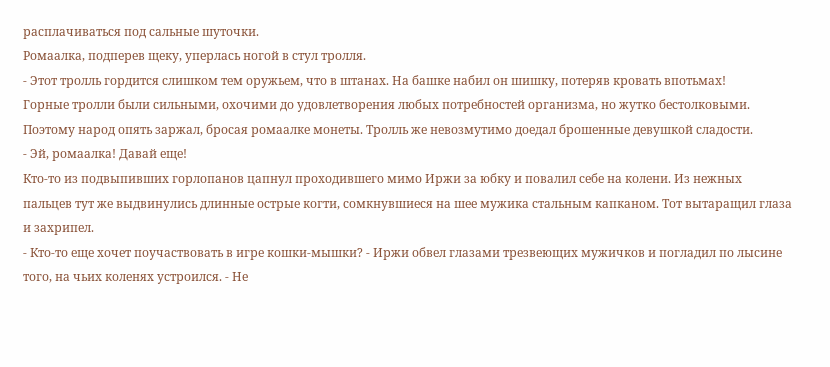расплачиваться под сальные шуточки.
Ромаалка, подперев щеку, уперлась ногой в стул тролля.
- Этот тролль гордится слишком тем оружьем, что в штанах. На башке набил он шишку, потеряв кровать впотьмах!
Горные тролли были сильными, охочими до удовлетворения любых потребностей организма, но жутко бестолковыми. Поэтому народ опять заржал, бросая ромаалке монеты. Тролль же невозмутимо доедал брошенные девушкой сладости.
- Эй, ромаалка! Давай еще!
Кто-то из подвыпивших горлопанов цапнул проходившего мимо Иржи за юбку и повалил себе на колени. Из нежных пальцев тут же выдвинулись длинные острые когти, сомкнувшиеся на шее мужика стальным капканом. Тот вытаращил глаза и захрипел.
- Кто-то еще хочет поучаствовать в игре кошки-мышки? - Иржи обвел глазами трезвеющих мужичков и погладил по лысине того, на чьих коленях устроился. - Не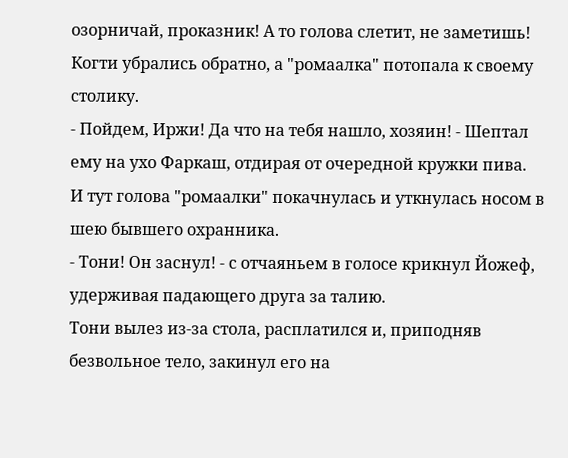озорничай, проказник! А то голова слетит, не заметишь!
Когти убрались обратно, а "ромаалка" потопала к своему столику.
- Пойдем, Иржи! Да что на тебя нашло, хозяин! - Шептал ему на ухо Фаркаш, отдирая от очередной кружки пива.
И тут голова "ромаалки" покачнулась и уткнулась носом в шею бывшего охранника.
- Тони! Он заснул! - с отчаяньем в голосе крикнул Йожеф, удерживая падающего друга за талию.
Тони вылез из-за стола, расплатился и, приподняв безвольное тело, закинул его на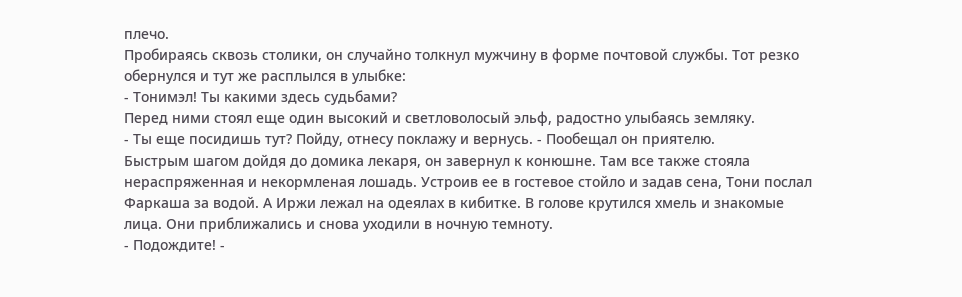плечо.
Пробираясь сквозь столики, он случайно толкнул мужчину в форме почтовой службы. Тот резко обернулся и тут же расплылся в улыбке:
- Тонимэл! Ты какими здесь судьбами?
Перед ними стоял еще один высокий и светловолосый эльф, радостно улыбаясь земляку.
- Ты еще посидишь тут? Пойду, отнесу поклажу и вернусь. - Пообещал он приятелю.
Быстрым шагом дойдя до домика лекаря, он завернул к конюшне. Там все также стояла нераспряженная и некормленая лошадь. Устроив ее в гостевое стойло и задав сена, Тони послал Фаркаша за водой. А Иржи лежал на одеялах в кибитке. В голове крутился хмель и знакомые лица. Они приближались и снова уходили в ночную темноту.
- Подождите! -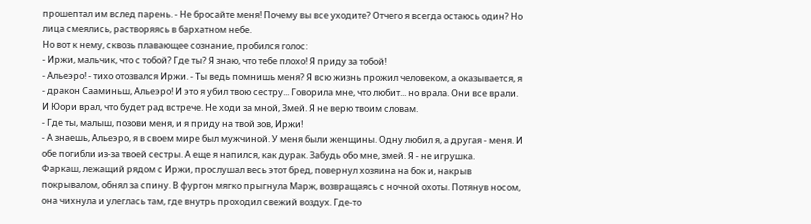прошептал им вслед парень. - Не бросайте меня! Почему вы все уходите? Отчего я всегда остаюсь один? Но лица смеялись, растворяясь в бархатном небе.
Но вот к нему, сквозь плавающее сознание, пробился голос:
- Иржи, мальчик, что с тобой? Где ты? Я знаю, что тебе плохо! Я приду за тобой!
- Альеэро! - тихо отозвался Иржи. - Ты ведь помнишь меня? Я всю жизнь прожил человеком, а оказывается, я - дракон Сааминьш, Альеэро! И это я убил твою сестру... Говорила мне, что любит... но врала. Они все врали. И Юори врал, что будет рад встрече. Не ходи за мной, Змей. Я не верю твоим словам.
- Где ты, малыш, позови меня, и я приду на твой зов, Иржи!
- А знаешь, Альеэро, я в своем мире был мужчиной. У меня были женщины. Одну любил я, а другая - меня. И обе погибли из-за твоей сестры. А еще я напился, как дурак. Забудь обо мне, змей. Я - не игрушка.
Фаркаш, лежащий рядом с Иржи, прослушал весь этот бред, повернул хозяина на бок и, накрыв покрывалом, обнял за спину. В фургон мягко прыгнула Марж, возвращаясь с ночной охоты. Потянув носом, она чихнула и улеглась там, где внутрь проходил свежий воздух. Где-то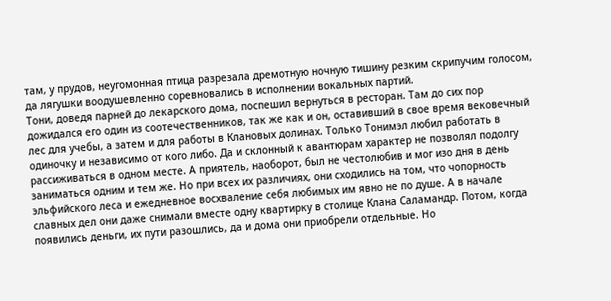там, у прудов, неугомонная птица разрезала дремотную ночную тишину резким скрипучим голосом, да лягушки воодушевленно соревновались в исполнении вокальных партий.
Тони, доведя парней до лекарского дома, поспешил вернуться в ресторан. Там до сих пор дожидался его один из соотечественников, так же как и он, оставивший в свое время вековечный лес для учебы, а затем и для работы в Клановых долинах. Только Тонимэл любил работать в одиночку и независимо от кого либо. Да и склонный к авантюрам характер не позволял подолгу рассиживаться в одном месте. А приятель, наоборот, был не честолюбив и мог изо дня в день заниматься одним и тем же. Но при всех их различиях, они сходились на том, что чопорность эльфийского леса и ежедневное восхваление себя любимых им явно не по душе. А в начале славных дел они даже снимали вместе одну квартирку в столице Клана Саламандр. Потом, когда появились деньги, их пути разошлись, да и дома они приобрели отдельные. Но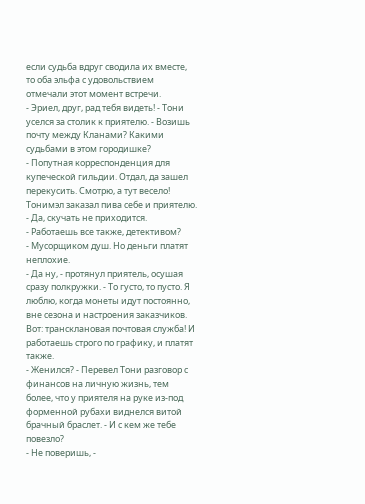если судьба вдруг сводила их вместе, то оба эльфа с удовольствием отмечали этот момент встречи.
- Эриел, друг, рад тебя видеть! - Тони уселся за столик к приятелю. - Возишь почту между Кланами? Какими судьбами в этом городишке?
- Попутная корреспонденция для купеческой гильдии. Отдал, да зашел перекусить. Смотрю, а тут весело!
Тонимэл заказал пива себе и приятелю.
- Да, скучать не приходится.
- Работаешь все также, детективом?
- Мусорщиком душ. Но деньги платят неплохие.
- Да ну, - протянул приятель, осушая сразу полкружки. - То густо, то пусто. Я люблю, когда монеты идут постоянно, вне сезона и настроения заказчиков. Вот: трансклановая почтовая служба! И работаешь строго по графику, и платят также.
- Женился? - Перевел Тони разговор с финансов на личную жизнь, тем более, что у приятеля на руке из-под форменной рубахи виднелся витой брачный браслет. - И с кем же тебе повезло?
- Не поверишь, -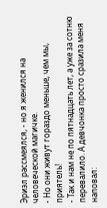Эриэл рассмеялся, - но я женился на человеческой магичке.
- Но они живут гораздо меньше, чем мы, приятель!
- Так и нам не по пятнадцать лет, а уже за сотню перевалило. А девчонка просто сразила меня наповал: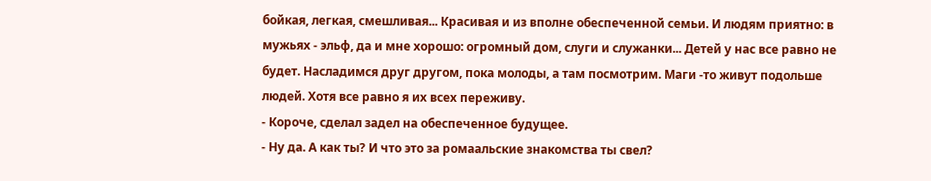бойкая, легкая, смешливая... Красивая и из вполне обеспеченной семьи. И людям приятно: в мужьях - эльф, да и мне хорошо: огромный дом, слуги и служанки... Детей у нас все равно не будет. Насладимся друг другом, пока молоды, а там посмотрим. Маги -то живут подольше людей. Хотя все равно я их всех переживу.
- Короче, сделал задел на обеспеченное будущее.
- Ну да. А как ты? И что это за ромаальские знакомства ты свел?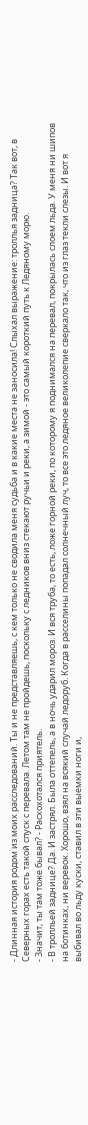- Длинная история родом из моих расследований. Ты и не представляешь, с кем только не сводила меня судьба и в какие места не заносила! Слыхал выражение: троллья задница? Так вот, в Северных горах есть такой спуск с перевала. Летом там не пройдешь, поскольку с ледников вниз стекают ручьи и реки, а зимой - это самый короткий путь к Ледяному морю.
- Значит, ты там тоже бывал? - Расхохотался приятель.
- В тролльей заднице? Да. И застрял. Была оттепель, а в ночь ударил мороз. И вся труба, то есть, ложе горной реки, по которому я поднимался на перевал, покрылась слоем льда. У меня ни шипов на ботинках, ни веревок. Хорошо, взял на всякий случай ледоруб. Когда в расселины попадал солнечный луч, то все это ледяное великолепие сверкало так, что из глаз текли слезы. И вот я выбивал во льду куски, ставил в эти выемки ноги и,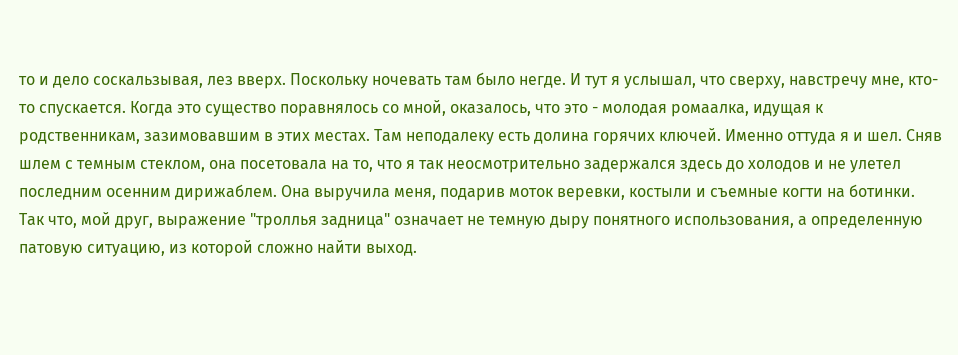то и дело соскальзывая, лез вверх. Поскольку ночевать там было негде. И тут я услышал, что сверху, навстречу мне, кто-то спускается. Когда это существо поравнялось со мной, оказалось, что это - молодая ромаалка, идущая к родственникам, зазимовавшим в этих местах. Там неподалеку есть долина горячих ключей. Именно оттуда я и шел. Сняв шлем с темным стеклом, она посетовала на то, что я так неосмотрительно задержался здесь до холодов и не улетел последним осенним дирижаблем. Она выручила меня, подарив моток веревки, костыли и съемные когти на ботинки. Так что, мой друг, выражение "троллья задница" означает не темную дыру понятного использования, а определенную патовую ситуацию, из которой сложно найти выход.